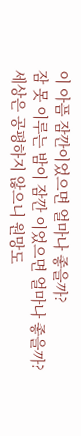이 아픔 잠깐이었으면 얼마나 좋을까?
잠 못 이루는 밤이 잠깐 이었으면 얼마나 좋을까?
세상은 공평하지 않으니 원망도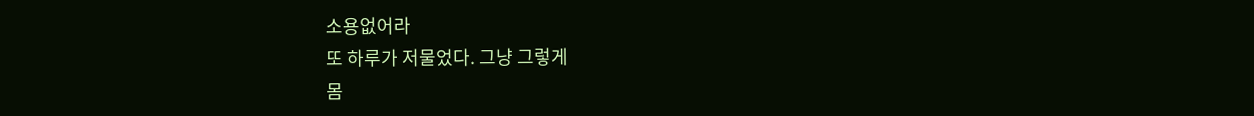소용없어라
또 하루가 저물었다. 그냥 그렇게
몸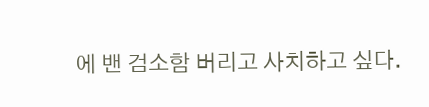에 밴 검소함 버리고 사치하고 싶다.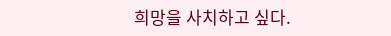희망을 사치하고 싶다.